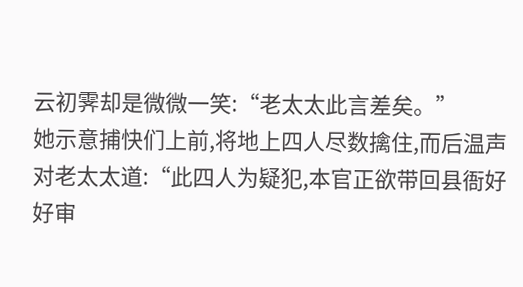云初霁却是微微一笑:“老太太此言差矣。”
她示意捕快们上前,将地上四人尽数擒住,而后温声对老太太道:“此四人为疑犯,本官正欲带回县衙好好审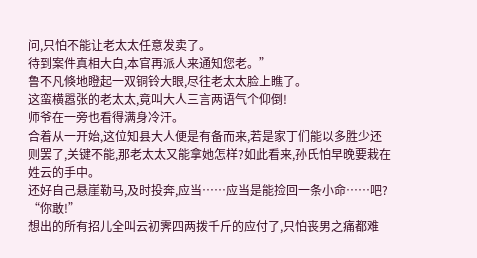问,只怕不能让老太太任意发卖了。
待到案件真相大白,本官再派人来通知您老。”
鲁不凡倏地瞪起一双铜铃大眼,尽往老太太脸上瞧了。
这蛮横嚣张的老太太,竟叫大人三言两语气个仰倒!
师爷在一旁也看得满身冷汗。
合着从一开始,这位知县大人便是有备而来,若是家丁们能以多胜少还则罢了,关键不能,那老太太又能拿她怎样?如此看来,孙氏怕早晚要栽在姓云的手中。
还好自己悬崖勒马,及时投奔,应当……应当是能捡回一条小命……吧?
“你敢!”
想出的所有招儿全叫云初霁四两拨千斤的应付了,只怕丧男之痛都难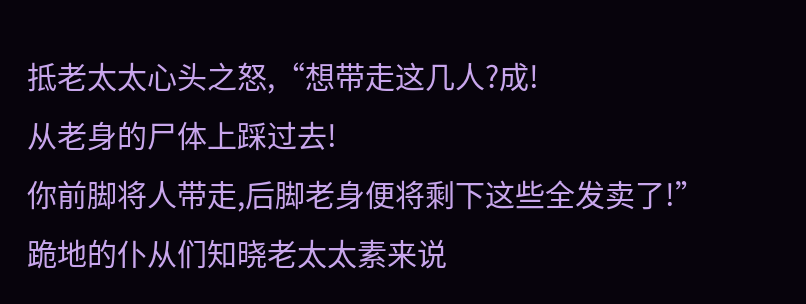抵老太太心头之怒,“想带走这几人?成!
从老身的尸体上踩过去!
你前脚将人带走,后脚老身便将剩下这些全发卖了!”
跪地的仆从们知晓老太太素来说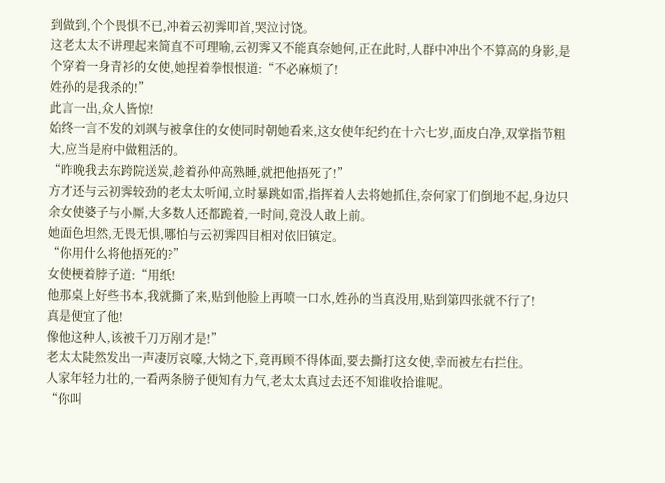到做到,个个畏惧不已,冲着云初霁叩首,哭泣讨饶。
这老太太不讲理起来简直不可理喻,云初霁又不能真奈她何,正在此时,人群中冲出个不算高的身影,是个穿着一身青衫的女使,她捏着拳恨恨道:“不必麻烦了!
姓孙的是我杀的!”
此言一出,众人皆惊!
始终一言不发的刘飒与被拿住的女使同时朝她看来,这女使年纪约在十六七岁,面皮白净,双掌指节粗大,应当是府中做粗活的。
“昨晚我去东跨院送炭,趁着孙仲高熟睡,就把他捂死了!”
方才还与云初霁较劲的老太太听闻,立时暴跳如雷,指挥着人去将她抓住,奈何家丁们倒地不起,身边只余女使婆子与小厮,大多数人还都跪着,一时间,竟没人敢上前。
她面色坦然,无畏无惧,哪怕与云初霁四目相对依旧镇定。
“你用什么将他捂死的?”
女使梗着脖子道:“用纸!
他那桌上好些书本,我就撕了来,贴到他脸上再喷一口水,姓孙的当真没用,贴到第四张就不行了!
真是便宜了他!
像他这种人,该被千刀万剐才是!”
老太太陡然发出一声凄厉哀嚎,大恸之下,竟再顾不得体面,要去撕打这女使,幸而被左右拦住。
人家年轻力壮的,一看两条膀子便知有力气,老太太真过去还不知谁收拾谁呢。
“你叫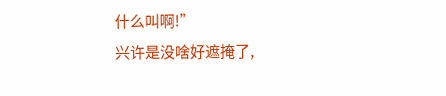什么叫啊!”
兴许是没啥好遮掩了,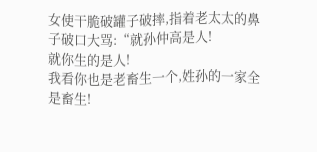女使干脆破罐子破摔,指着老太太的鼻子破口大骂:“就孙仲高是人!
就你生的是人!
我看你也是老畜生一个,姓孙的一家全是畜生!